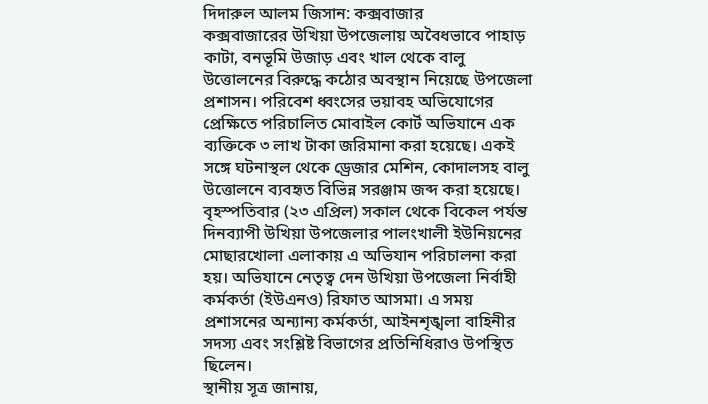দিদারুল আলম জিসান: কক্সবাজার
কক্সবাজারের উখিয়া উপজেলায় অবৈধভাবে পাহাড় কাটা, বনভূমি উজাড় এবং খাল থেকে বালু উত্তোলনের বিরুদ্ধে কঠোর অবস্থান নিয়েছে উপজেলা প্রশাসন। পরিবেশ ধ্বংসের ভয়াবহ অভিযোগের প্রেক্ষিতে পরিচালিত মোবাইল কোর্ট অভিযানে এক ব্যক্তিকে ৩ লাখ টাকা জরিমানা করা হয়েছে। একই সঙ্গে ঘটনাস্থল থেকে ড্রেজার মেশিন, কোদালসহ বালু উত্তোলনে ব্যবহৃত বিভিন্ন সরঞ্জাম জব্দ করা হয়েছে।
বৃহস্পতিবার (২৩ এপ্রিল) সকাল থেকে বিকেল পর্যন্ত দিনব্যাপী উখিয়া উপজেলার পালংখালী ইউনিয়নের মোছারখোলা এলাকায় এ অভিযান পরিচালনা করা হয়। অভিযানে নেতৃত্ব দেন উখিয়া উপজেলা নির্বাহী কর্মকর্তা (ইউএনও) রিফাত আসমা। এ সময় প্রশাসনের অন্যান্য কর্মকর্তা, আইনশৃঙ্খলা বাহিনীর সদস্য এবং সংশ্লিষ্ট বিভাগের প্রতিনিধিরাও উপস্থিত ছিলেন।
স্থানীয় সূত্র জানায়,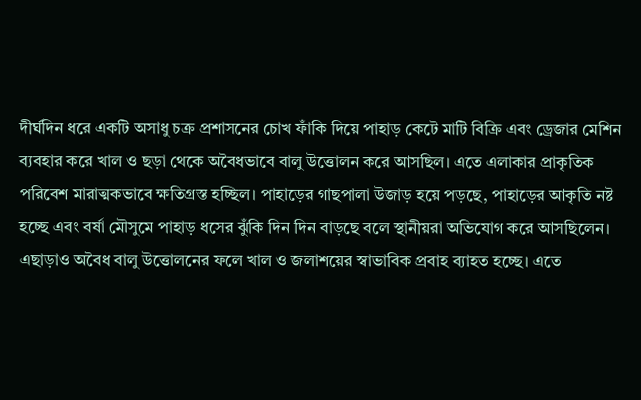দীর্ঘদিন ধরে একটি অসাধু চক্র প্রশাসনের চোখ ফাঁকি দিয়ে পাহাড় কেটে মাটি বিক্রি এবং ড্রেজার মেশিন ব্যবহার করে খাল ও ছড়া থেকে অবৈধভাবে বালু উত্তোলন করে আসছিল। এতে এলাকার প্রাকৃতিক পরিবেশ মারাত্মকভাবে ক্ষতিগ্রস্ত হচ্ছিল। পাহাড়ের গাছপালা উজাড় হয়ে পড়ছে, পাহাড়ের আকৃতি নষ্ট হচ্ছে এবং বর্ষা মৌসুমে পাহাড় ধসের ঝুঁকি দিন দিন বাড়ছে বলে স্থানীয়রা অভিযোগ করে আসছিলেন।
এছাড়াও অবৈধ বালু উত্তোলনের ফলে খাল ও জলাশয়ের স্বাভাবিক প্রবাহ ব্যাহত হচ্ছে। এতে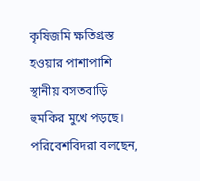কৃষিজমি ক্ষতিগ্রস্ত হওয়ার পাশাপাশি স্থানীয় বসতবাড়ি হুমকির মুখে পড়ছে। পরিবেশবিদরা বলছেন,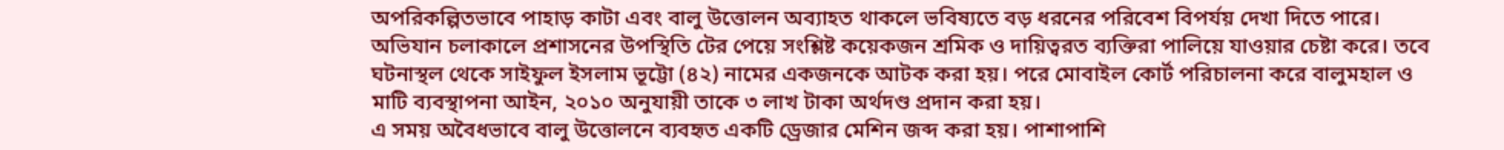অপরিকল্পিতভাবে পাহাড় কাটা এবং বালু উত্তোলন অব্যাহত থাকলে ভবিষ্যতে বড় ধরনের পরিবেশ বিপর্যয় দেখা দিতে পারে।
অভিযান চলাকালে প্রশাসনের উপস্থিতি টের পেয়ে সংশ্লিষ্ট কয়েকজন শ্রমিক ও দায়িত্বরত ব্যক্তিরা পালিয়ে যাওয়ার চেষ্টা করে। তবে ঘটনাস্থল থেকে সাইফুল ইসলাম ভূট্টো (৪২) নামের একজনকে আটক করা হয়। পরে মোবাইল কোর্ট পরিচালনা করে বালুমহাল ও মাটি ব্যবস্থাপনা আইন, ২০১০ অনুযায়ী তাকে ৩ লাখ টাকা অর্থদণ্ড প্রদান করা হয়।
এ সময় অবৈধভাবে বালু উত্তোলনে ব্যবহৃত একটি ড্রেজার মেশিন জব্দ করা হয়। পাশাপাশি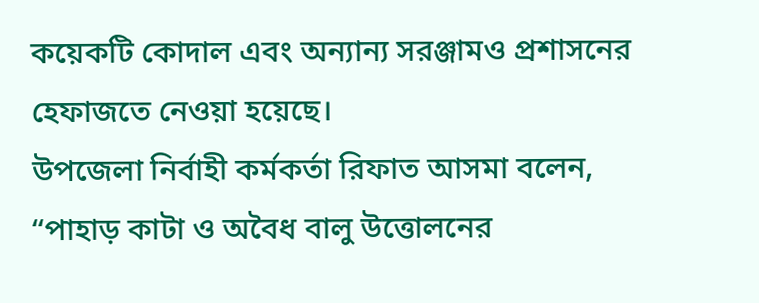কয়েকটি কোদাল এবং অন্যান্য সরঞ্জামও প্রশাসনের হেফাজতে নেওয়া হয়েছে।
উপজেলা নির্বাহী কর্মকর্তা রিফাত আসমা বলেন, “পাহাড় কাটা ও অবৈধ বালু উত্তোলনের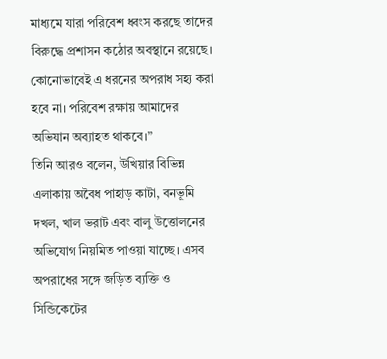মাধ্যমে যারা পরিবেশ ধ্বংস করছে তাদের বিরুদ্ধে প্রশাসন কঠোর অবস্থানে রয়েছে। কোনোভাবেই এ ধরনের অপরাধ সহ্য করা হবে না। পরিবেশ রক্ষায় আমাদের অভিযান অব্যাহত থাকবে।”
তিনি আরও বলেন, উখিয়ার বিভিন্ন এলাকায় অবৈধ পাহাড় কাটা, বনভূমি দখল, খাল ভরাট এবং বালু উত্তোলনের অভিযোগ নিয়মিত পাওয়া যাচ্ছে। এসব অপরাধের সঙ্গে জড়িত ব্যক্তি ও সিন্ডিকেটের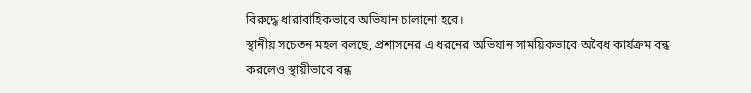বিরুদ্ধে ধারাবাহিকভাবে অভিযান চালানো হবে।
স্থানীয় সচেতন মহল বলছে, প্রশাসনের এ ধরনের অভিযান সাময়িকভাবে অবৈধ কার্যক্রম বন্ধ করলেও স্থায়ীভাবে বন্ধ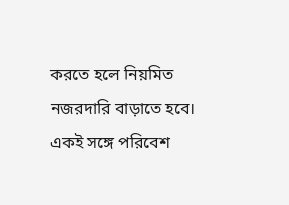করতে হলে নিয়মিত নজরদারি বাড়াতে হবে। একই সঙ্গে পরিবেশ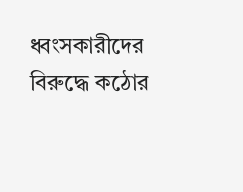ধ্বংসকারীদের বিরুদ্ধে কঠোর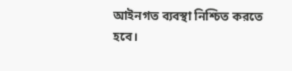আইনগত ব্যবস্থা নিশ্চিত করতে হবে।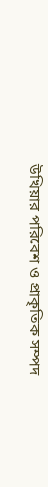উখিয়ার পরিবেশ ও প্রাকৃতিক সম্পদ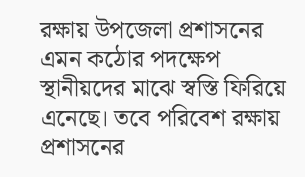রক্ষায় উপজেলা প্রশাসনের এমন কঠোর পদক্ষেপ স্থানীয়দের মাঝে স্বস্তি ফিরিয়ে এনেছে। তবে পরিবেশ রক্ষায় প্রশাসনের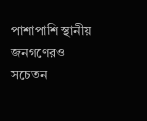পাশাপাশি স্থানীয় জনগণেরও সচেতন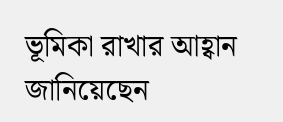ভূমিকা রাখার আহ্বান জানিয়েছেন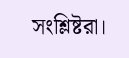সংশ্লিষ্টরা।